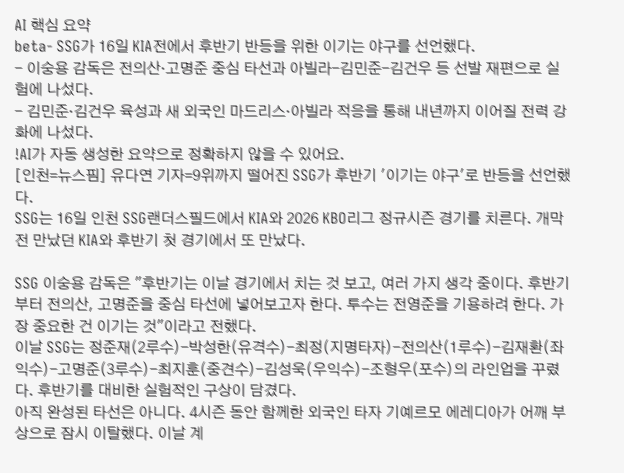AI 핵심 요약
beta- SSG가 16일 KIA전에서 후반기 반등을 위한 이기는 야구를 선언했다.
- 이숭용 감독은 전의산·고명준 중심 타선과 아빌라-김민준-김건우 등 선발 재편으로 실험에 나섰다.
- 김민준·김건우 육성과 새 외국인 마드리스·아빌라 적응을 통해 내년까지 이어질 전력 강화에 나섰다.
!AI가 자동 생성한 요약으로 정확하지 않을 수 있어요.
[인천=뉴스핌] 유다연 기자=9위까지 떨어진 SSG가 후반기 '이기는 야구'로 반등을 선언했다.
SSG는 16일 인천 SSG랜더스필드에서 KIA와 2026 KBO리그 정규시즌 경기를 치른다. 개막전 만났던 KIA와 후반기 첫 경기에서 또 만났다.

SSG 이숭용 감독은 "후반기는 이날 경기에서 치는 것 보고, 여러 가지 생각 중이다. 후반기부터 전의산, 고명준을 중심 타선에 넣어보고자 한다. 투수는 전영준을 기용하려 한다. 가장 중요한 건 이기는 것"이라고 전했다.
이날 SSG는 정준재(2루수)-박성한(유격수)-최정(지명타자)-전의산(1루수)-김재환(좌익수)-고명준(3루수)-최지훈(중견수)-김성욱(우익수)-조형우(포수)의 라인업을 꾸렸다. 후반기를 대비한 실험적인 구상이 담겼다.
아직 완성된 타선은 아니다. 4시즌 동안 함께한 외국인 타자 기예르모 에레디아가 어깨 부상으로 잠시 이탈했다. 이날 계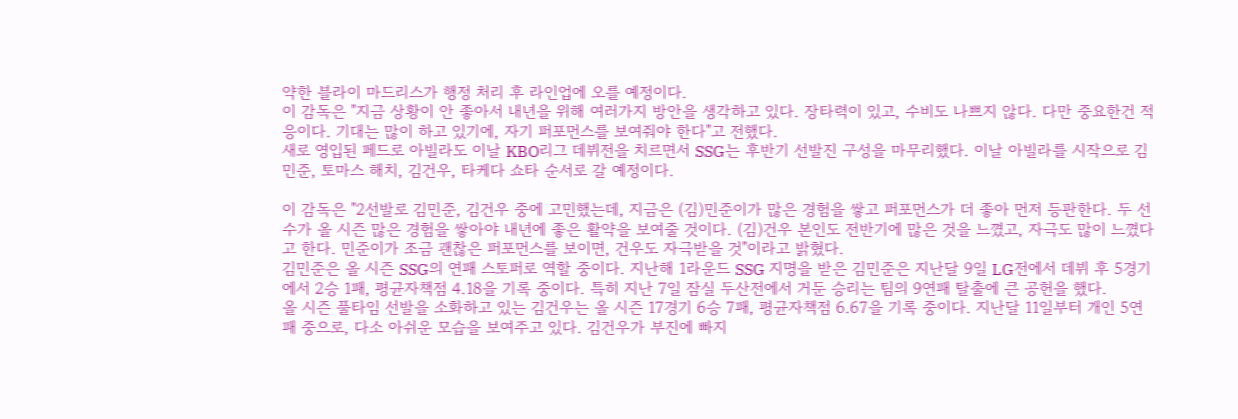약한 블라이 마드리스가 행정 처리 후 라인업에 오를 예정이다.
이 감독은 "지금 상황이 안 좋아서 내년을 위해 여러가지 방안을 생각하고 있다. 장타력이 있고, 수비도 나쁘지 않다. 다만 중요한건 적응이다. 기대는 많이 하고 있기에, 자기 퍼포먼스를 보여줘야 한다"고 전했다.
새로 영입된 페드로 아빌라도 이날 KBO리그 데뷔전을 치르면서 SSG는 후반기 선발진 구성을 마무리했다. 이날 아빌라를 시작으로 김민준, 토마스 해치, 김건우, 타케다 쇼타 순서로 갈 예정이다.

이 감독은 "2선발로 김민준, 김건우 중에 고민했는데, 지금은 (김)민준이가 많은 경험을 쌓고 퍼포먼스가 더 좋아 먼저 등판한다. 두 선수가 올 시즌 많은 경험을 쌓아야 내년에 좋은 활약을 보여줄 것이다. (김)건우 본인도 전반기에 많은 것을 느꼈고, 자극도 많이 느꼈다고 한다. 민준이가 조금 괜찮은 퍼포먼스를 보이면, 건우도 자극받을 것"이라고 밝혔다.
김민준은 올 시즌 SSG의 연패 스토퍼로 역할 중이다. 지난해 1라운드 SSG 지명을 받은 김민준은 지난달 9일 LG전에서 데뷔 후 5경기에서 2승 1패, 평균자책점 4.18을 기록 중이다. 특히 지난 7일 잠실 두산전에서 거둔 승리는 팀의 9연패 탈출에 큰 공헌을 했다.
올 시즌 풀타임 선발을 소화하고 있는 김건우는 올 시즌 17경기 6승 7패, 평균자책점 6.67을 기록 중이다. 지난달 11일부터 개인 5연패 중으로, 다소 아쉬운 모습을 보여주고 있다. 김건우가 부진에 빠지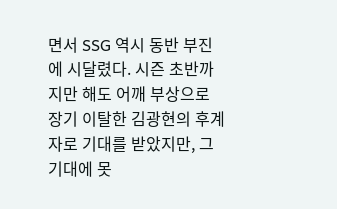면서 SSG 역시 동반 부진에 시달렸다. 시즌 초반까지만 해도 어깨 부상으로 장기 이탈한 김광현의 후계자로 기대를 받았지만, 그 기대에 못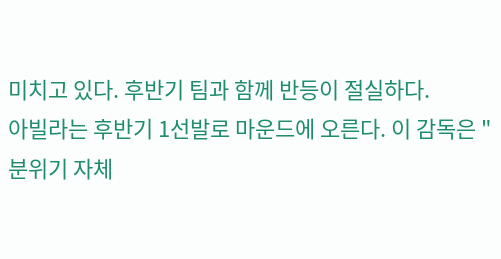미치고 있다. 후반기 팀과 함께 반등이 절실하다.
아빌라는 후반기 1선발로 마운드에 오른다. 이 감독은 "분위기 자체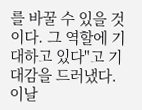를 바꿀 수 있을 것이다. 그 역할에 기대하고 있다"고 기대감을 드러냈다. 이날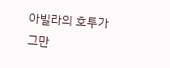아빌라의 호투가 그만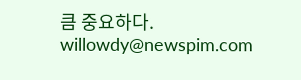큼 중요하다.
willowdy@newspim.com